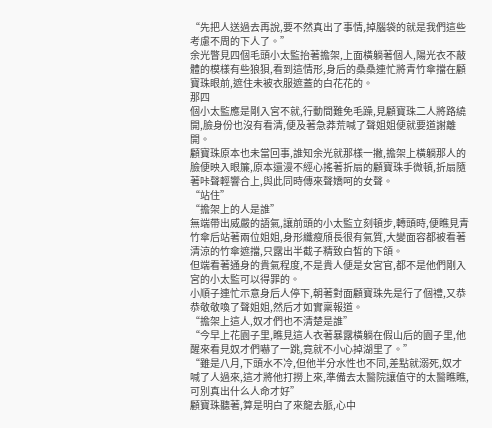“先把人送過去再說,要不然真出了事情,掉腦袋的就是我們這些考慮不周的下人了。”
余光瞥見四個毛頭小太監抬著擔架,上面橫躺著個人,陽光衣不蔽體的模樣有些狼狽,看到這情形,身后的桑桑連忙將青竹傘擋在顧寶珠眼前,遮住未被衣服遮蓋的白花花的。
那四
個小太監應是剛入宮不就,行動間難免毛躁,見顧寶珠二人將路繞開,臉身份也沒有看清,便及著急莽荒喊了聲姐姐便就要道謝離開。
顧寶珠原本也未當回事,誰知余光就那樣一撇,擔架上橫躺那人的臉便映入眼簾,原本還漫不經心搖著折扇的顧寶珠手微頓,折扇隨著咔聲輕響合上,與此同時傳來聲嬌呵的女聲。
“站住”
“擔架上的人是誰”
無端帶出威嚴的語氣,讓前頭的小太監立刻頓步,轉頭時,便瞧見青竹傘后站著兩位姐姐,身形纖瘦頎長很有氣質,大變面容都被看著清涼的竹傘遮擋,只露出半截子精致白皙的下頜。
但端看著通身的貴氣程度,不是貴人便是女宮官,都不是他們剛入宮的小太監可以得罪的。
小順子連忙示意身后人停下,朝著對面顧寶珠先是行了個禮,又恭恭敬敬喚了聲姐姐,然后才如實稟報道。
“擔架上這人,奴才們也不清楚是誰”
“今早上花園子里,瞧見這人衣著暴露橫躺在假山后的園子里,他醒來看見奴才們嚇了一跳,竟就不小心掉湖里了。”
“雖是八月,下頭水不冷,但他半分水性也不同,差點就溺死,奴才喊了人過來,這才將他打撈上來,準備去太醫院讓值守的太醫瞧瞧,可別真出什么人命才好”
顧寶珠聽著,算是明白了來龍去脈,心中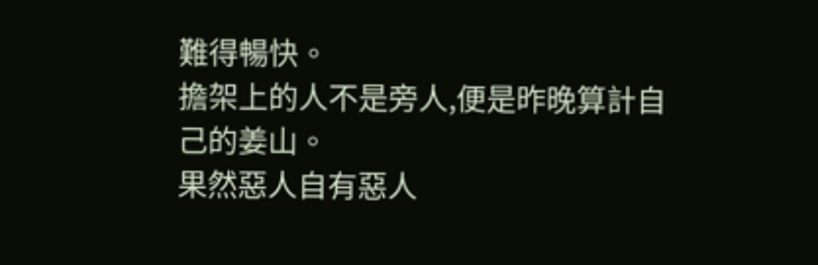難得暢快。
擔架上的人不是旁人,便是昨晚算計自己的姜山。
果然惡人自有惡人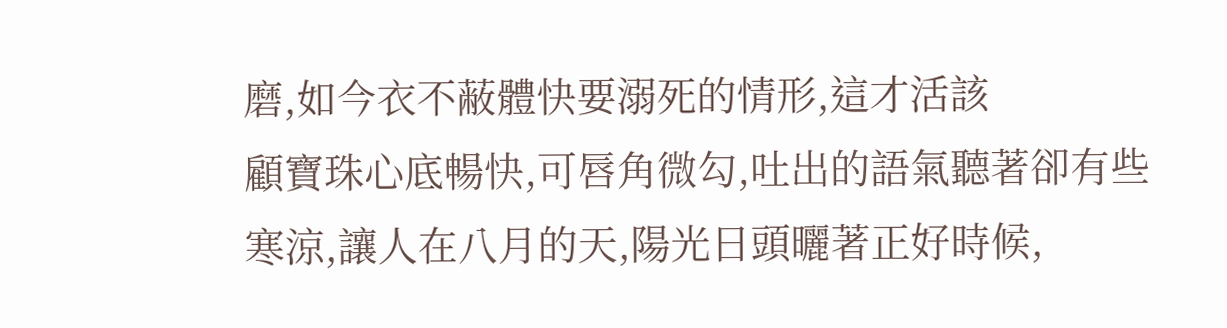磨,如今衣不蔽體快要溺死的情形,這才活該
顧寶珠心底暢快,可唇角微勾,吐出的語氣聽著卻有些寒涼,讓人在八月的天,陽光日頭曬著正好時候,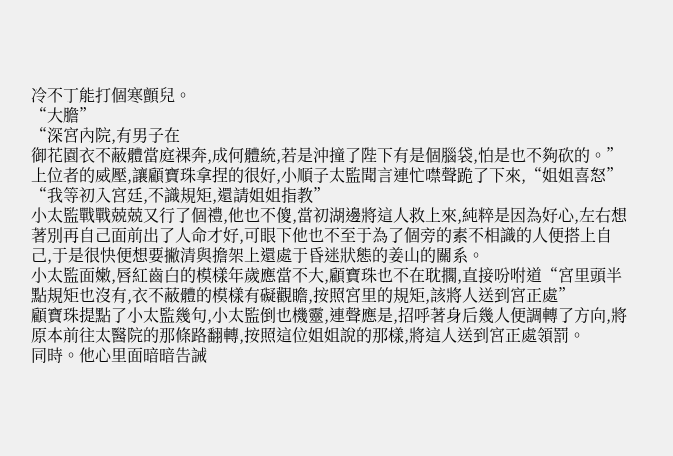冷不丁能打個寒顫兒。
“大膽”
“深宮內院,有男子在
御花園衣不蔽體當庭裸奔,成何體統,若是沖撞了陛下有是個腦袋,怕是也不夠砍的。”
上位者的威壓,讓顧寶珠拿捏的很好,小順子太監聞言連忙噤聲跪了下來,“姐姐喜怒”
“我等初入宮廷,不識規矩,還請姐姐指教”
小太監戰戰兢兢又行了個禮,他也不傻,當初湖邊將這人救上來,純粹是因為好心,左右想著別再自己面前出了人命才好,可眼下他也不至于為了個旁的素不相識的人便搭上自己,于是很快便想要撇清與擔架上還處于昏迷狀態的姜山的關系。
小太監面嫩,唇紅齒白的模樣年歲應當不大,顧寶珠也不在耽擱,直接吩咐道“宮里頭半點規矩也沒有,衣不蔽體的模樣有礙觀瞻,按照宮里的規矩,該將人送到宮正處”
顧寶珠提點了小太監幾句,小太監倒也機靈,連聲應是,招呼著身后幾人便調轉了方向,將原本前往太醫院的那條路翻轉,按照這位姐姐說的那樣,將這人送到宮正處領罰。
同時。他心里面暗暗告誡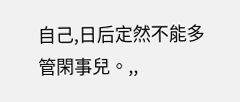自己,日后定然不能多管閑事兒。,,